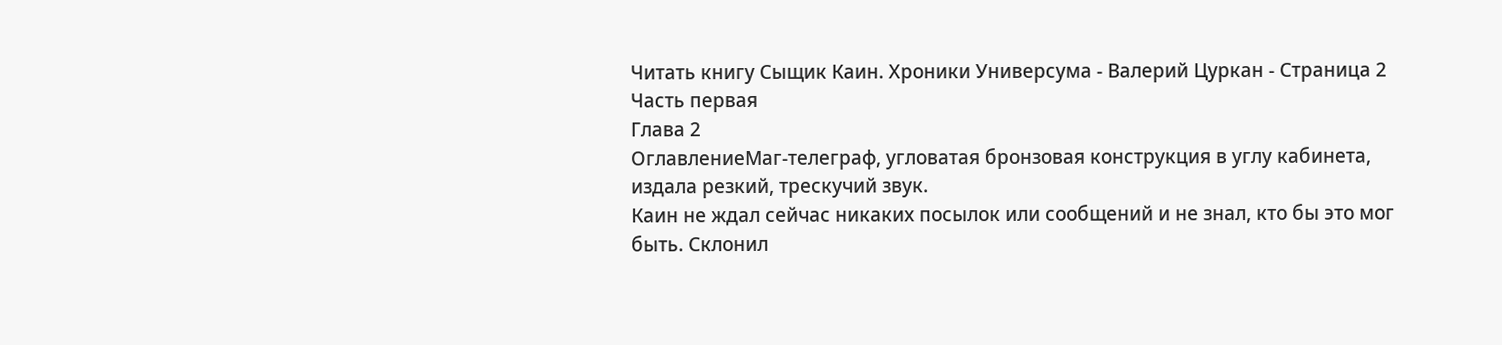Читать книгу Сыщик Каин. Хроники Универсума - Валерий Цуркан - Страница 2
Часть первая
Глава 2
ОглавлениеМаг-телеграф, угловатая бронзовая конструкция в углу кабинета, издала резкий, трескучий звук.
Каин не ждал сейчас никаких посылок или сообщений и не знал, кто бы это мог быть. Склонил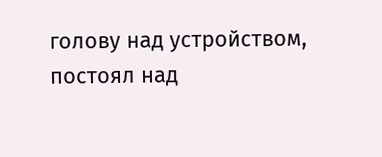голову над устройством, постоял над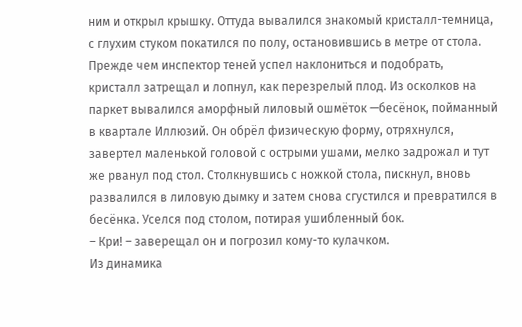ним и открыл крышку. Оттуда вывалился знакомый кристалл-темница, с глухим стуком покатился по полу, остановившись в метре от стола.
Прежде чем инспектор теней успел наклониться и подобрать, кристалл затрещал и лопнул, как перезрелый плод. Из осколков на паркет вывалился аморфный лиловый ошмёток —бесёнок, пойманный в квартале Иллюзий. Он обрёл физическую форму, отряхнулся, завертел маленькой головой с острыми ушами, мелко задрожал и тут же рванул под стол. Столкнувшись с ножкой стола, пискнул, вновь развалился в лиловую дымку и затем снова сгустился и превратился в бесёнка. Уселся под столом, потирая ушибленный бок.
– Кри! – заверещал он и погрозил кому-то кулачком.
Из динамика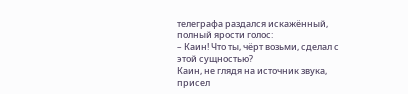телеграфа раздался искажённый, полный ярости голос:
– Каин! Что ты, чёрт возьми, сделал с этой сущностью?
Каин, не глядя на источник звука, присел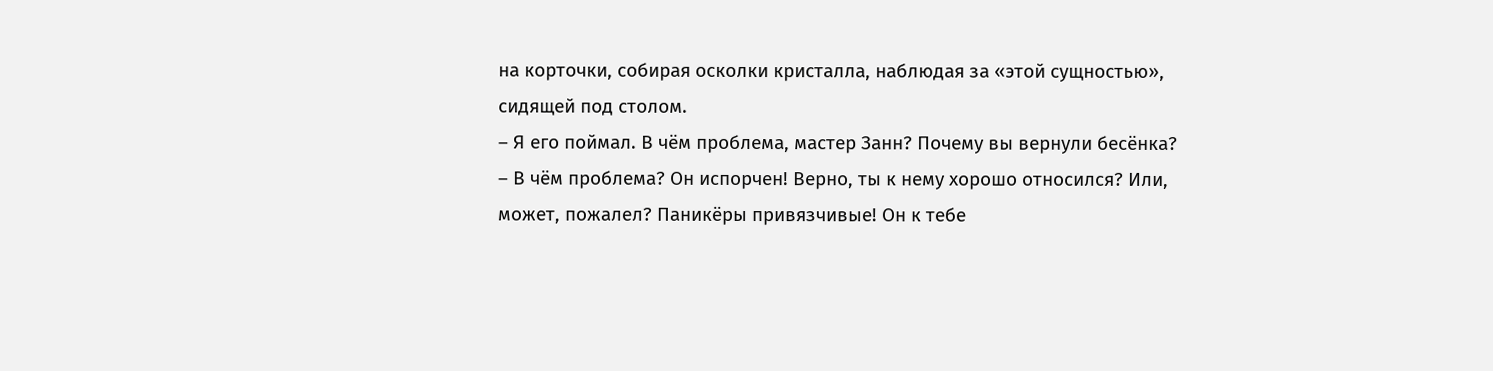на корточки, собирая осколки кристалла, наблюдая за «этой сущностью», сидящей под столом.
– Я его поймал. В чём проблема, мастер Занн? Почему вы вернули бесёнка?
– В чём проблема? Он испорчен! Верно, ты к нему хорошо относился? Или, может, пожалел? Паникёры привязчивые! Он к тебе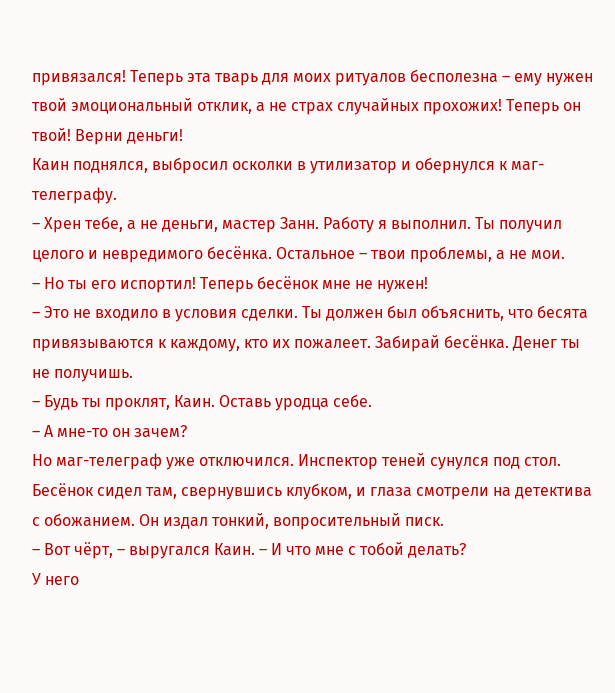привязался! Теперь эта тварь для моих ритуалов бесполезна – ему нужен твой эмоциональный отклик, а не страх случайных прохожих! Теперь он твой! Верни деньги!
Каин поднялся, выбросил осколки в утилизатор и обернулся к маг-телеграфу.
– Хрен тебе, а не деньги, мастер Занн. Работу я выполнил. Ты получил целого и невредимого бесёнка. Остальное – твои проблемы, а не мои.
– Но ты его испортил! Теперь бесёнок мне не нужен!
– Это не входило в условия сделки. Ты должен был объяснить, что бесята привязываются к каждому, кто их пожалеет. Забирай бесёнка. Денег ты не получишь.
– Будь ты проклят, Каин. Оставь уродца себе.
– А мне-то он зачем?
Но маг-телеграф уже отключился. Инспектор теней сунулся под стол. Бесёнок сидел там, свернувшись клубком, и глаза смотрели на детектива с обожанием. Он издал тонкий, вопросительный писк.
– Вот чёрт, – выругался Каин. – И что мне с тобой делать?
У него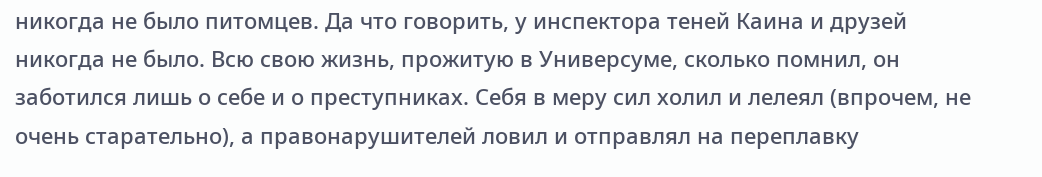никогда не было питомцев. Да что говорить, у инспектора теней Каина и друзей никогда не было. Всю свою жизнь, прожитую в Универсуме, сколько помнил, он заботился лишь о себе и о преступниках. Себя в меру сил холил и лелеял (впрочем, не очень старательно), а правонарушителей ловил и отправлял на переплавку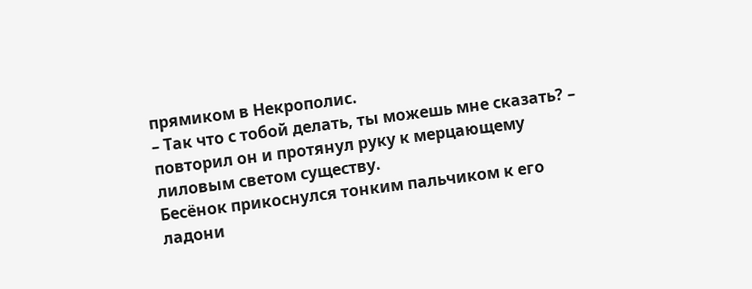прямиком в Некрополис.
– Так что с тобой делать, ты можешь мне сказать? – повторил он и протянул руку к мерцающему лиловым светом существу.
Бесёнок прикоснулся тонким пальчиком к его ладони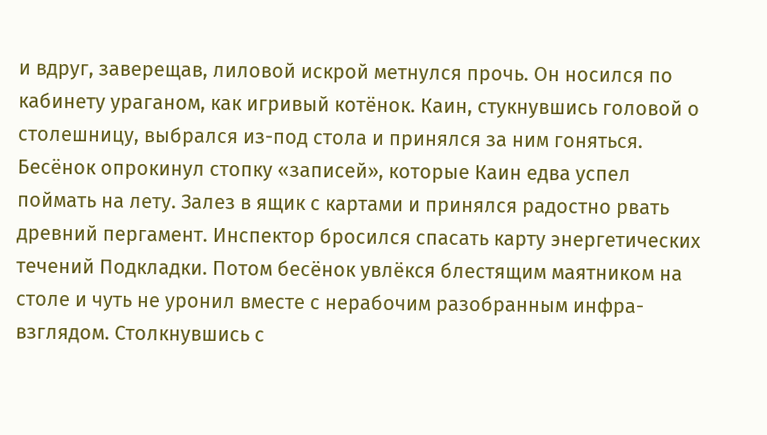и вдруг, заверещав, лиловой искрой метнулся прочь. Он носился по кабинету ураганом, как игривый котёнок. Каин, стукнувшись головой о столешницу, выбрался из-под стола и принялся за ним гоняться.
Бесёнок опрокинул стопку «записей», которые Каин едва успел поймать на лету. Залез в ящик с картами и принялся радостно рвать древний пергамент. Инспектор бросился спасать карту энергетических течений Подкладки. Потом бесёнок увлёкся блестящим маятником на столе и чуть не уронил вместе с нерабочим разобранным инфра-взглядом. Столкнувшись с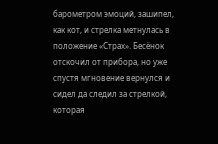барометром эмоций, зашипел, как кот, и стрелка метнулась в положение «Страх». Бесёнок отскочил от прибора, но уже спустя мгновение вернулся и сидел да следил за стрелкой, которая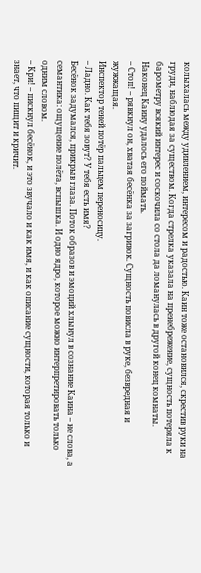колыхалась между удивлением, интересом и радостью. Каин тоже остановился, скрестив руки на груди, наблюдая за существом. Когда стрелка указала на пренебрежение, сущность потеряла к барометру всякий интерес и соскочила со стола да ломанулась в другой конец комнаты.
Наконец Каину удалось его поймать.
– Стоп! – рявкнул он, хватая бесёнка за загривок. Сущность повисла в руке, безвредная и жужжащая.
Инспектор теней потёр пальцем переносицу.
– Ладно. Как тебя зовут? У тебя есть имя?
Бесёнок задумался, прикрыв глаза. Поток образов и эмоций хлынул в сознание Каина – не слова, а семантика: ощущение полёта, вспышка. И одно ядро, которое можно интерпретировать только одним словом.
– Кри! – пискнул бесёнок, и это звучало и как имя, и как описание сущности, которая только и знает, что пищит и кричит.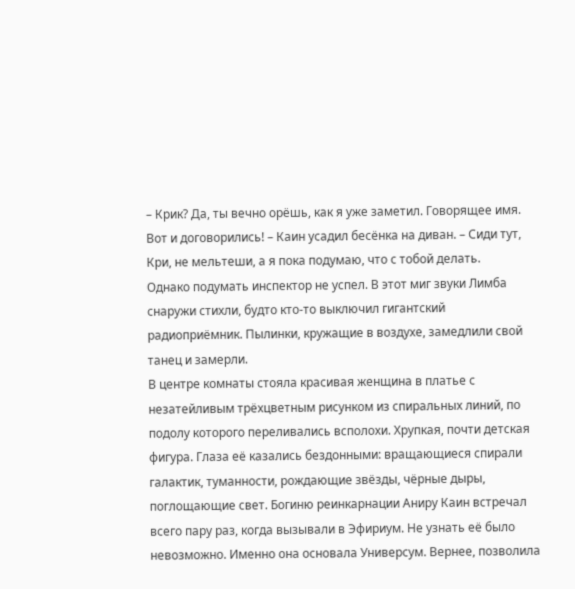– Крик? Да, ты вечно орёшь, как я уже заметил. Говорящее имя. Вот и договорились! – Каин усадил бесёнка на диван. – Сиди тут, Кри, не мельтеши, а я пока подумаю, что с тобой делать.
Однако подумать инспектор не успел. В этот миг звуки Лимба снаружи стихли, будто кто-то выключил гигантский радиоприёмник. Пылинки, кружащие в воздухе, замедлили свой танец и замерли.
В центре комнаты стояла красивая женщина в платье с незатейливым трёхцветным рисунком из спиральных линий, по подолу которого переливались всполохи. Хрупкая, почти детская фигура. Глаза её казались бездонными: вращающиеся спирали галактик, туманности, рождающие звёзды, чёрные дыры, поглощающие свет. Богиню реинкарнации Аниру Каин встречал всего пару раз, когда вызывали в Эфириум. Не узнать её было невозможно. Именно она основала Универсум. Вернее, позволила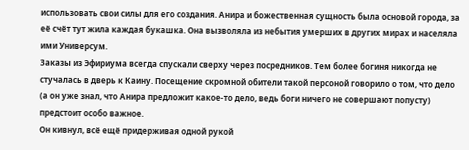использовать свои силы для его создания. Анира и божественная сущность была основой города, за её счёт тут жила каждая букашка. Она вызволяла из небытия умерших в других мирах и населяла ими Универсум.
Заказы из Эфириума всегда спускали сверху через посредников. Тем более богиня никогда не стучалась в дверь к Каину. Посещение скромной обители такой персоной говорило о том, что дело (а он уже знал, что Анира предложит какое-то дело, ведь боги ничего не совершают попусту) предстоит особо важное.
Он кивнул, всё ещё придерживая одной рукой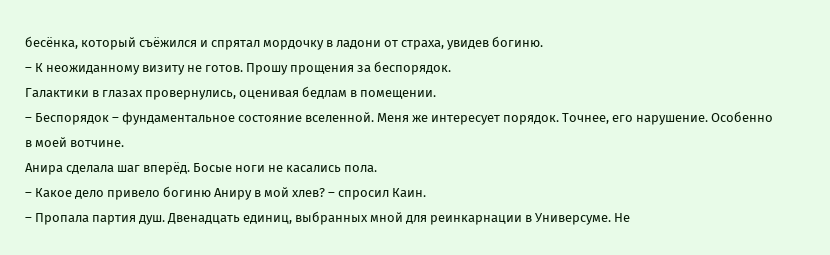бесёнка, который съёжился и спрятал мордочку в ладони от страха, увидев богиню.
– К неожиданному визиту не готов. Прошу прощения за беспорядок.
Галактики в глазах провернулись, оценивая бедлам в помещении.
– Беспорядок – фундаментальное состояние вселенной. Меня же интересует порядок. Точнее, его нарушение. Особенно в моей вотчине.
Анира сделала шаг вперёд. Босые ноги не касались пола.
– Какое дело привело богиню Аниру в мой хлев? – спросил Каин.
– Пропала партия душ. Двенадцать единиц, выбранных мной для реинкарнации в Универсуме. Не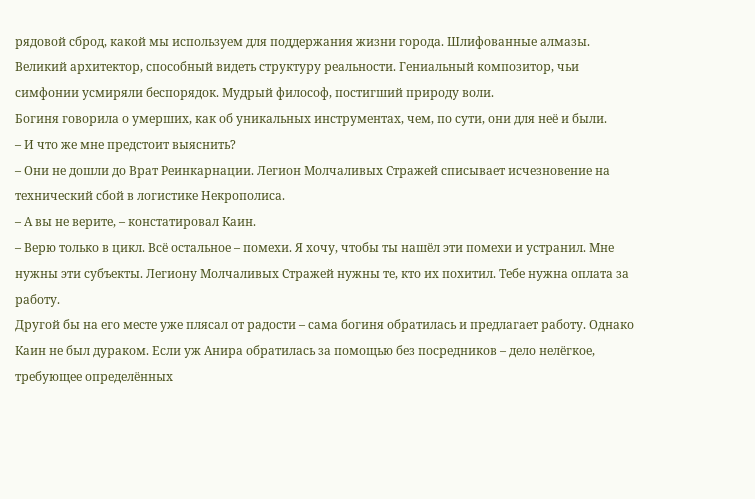рядовой сброд, какой мы используем для поддержания жизни города. Шлифованные алмазы. Великий архитектор, способный видеть структуру реальности. Гениальный композитор, чьи симфонии усмиряли беспорядок. Мудрый философ, постигший природу воли.
Богиня говорила о умерших, как об уникальных инструментах, чем, по сути, они для неё и были.
– И что же мне предстоит выяснить?
– Они не дошли до Врат Реинкарнации. Легион Молчаливых Стражей списывает исчезновение на технический сбой в логистике Некрополиса.
– А вы не верите, – констатировал Каин.
– Верю только в цикл. Всё остальное – помехи. Я хочу, чтобы ты нашёл эти помехи и устранил. Мне нужны эти субъекты. Легиону Молчаливых Стражей нужны те, кто их похитил. Тебе нужна оплата за работу.
Другой бы на его месте уже плясал от радости – сама богиня обратилась и предлагает работу. Однако Каин не был дураком. Если уж Анира обратилась за помощью без посредников – дело нелёгкое, требующее определённых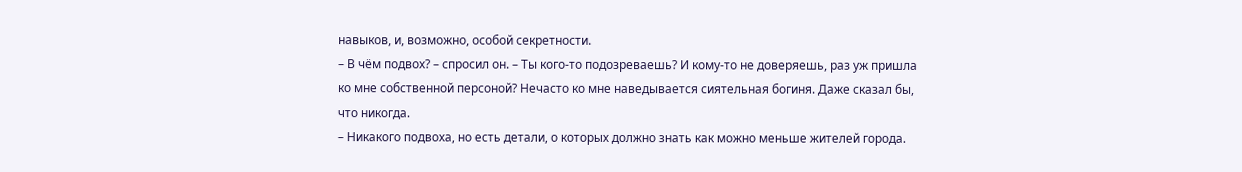навыков, и, возможно, особой секретности.
– В чём подвох? – спросил он. – Ты кого-то подозреваешь? И кому-то не доверяешь, раз уж пришла ко мне собственной персоной? Нечасто ко мне наведывается сиятельная богиня. Даже сказал бы, что никогда.
– Никакого подвоха, но есть детали, о которых должно знать как можно меньше жителей города.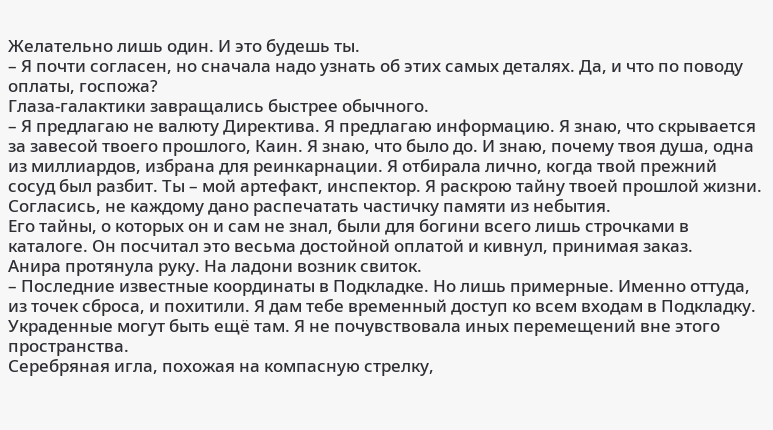Желательно лишь один. И это будешь ты.
– Я почти согласен, но сначала надо узнать об этих самых деталях. Да, и что по поводу оплаты, госпожа?
Глаза-галактики завращались быстрее обычного.
– Я предлагаю не валюту Директива. Я предлагаю информацию. Я знаю, что скрывается за завесой твоего прошлого, Каин. Я знаю, что было до. И знаю, почему твоя душа, одна из миллиардов, избрана для реинкарнации. Я отбирала лично, когда твой прежний сосуд был разбит. Ты – мой артефакт, инспектор. Я раскрою тайну твоей прошлой жизни. Согласись, не каждому дано распечатать частичку памяти из небытия.
Его тайны, о которых он и сам не знал, были для богини всего лишь строчками в каталоге. Он посчитал это весьма достойной оплатой и кивнул, принимая заказ.
Анира протянула руку. На ладони возник свиток.
– Последние известные координаты в Подкладке. Но лишь примерные. Именно оттуда, из точек сброса, и похитили. Я дам тебе временный доступ ко всем входам в Подкладку. Украденные могут быть ещё там. Я не почувствовала иных перемещений вне этого пространства.
Серебряная игла, похожая на компасную стрелку,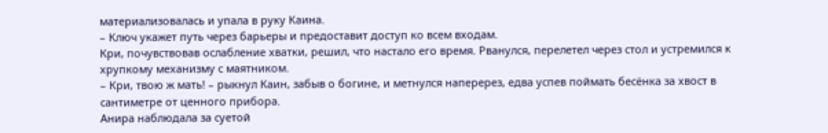материализовалась и упала в руку Каина.
– Ключ укажет путь через барьеры и предоставит доступ ко всем входам.
Кри, почувствовав ослабление хватки, решил, что настало его время. Рванулся, перелетел через стол и устремился к хрупкому механизму с маятником.
– Кри, твою ж мать! – рыкнул Каин, забыв о богине, и метнулся наперерез, едва успев поймать бесёнка за хвост в сантиметре от ценного прибора.
Анира наблюдала за суетой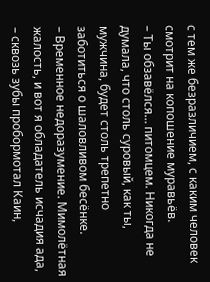с тем же безразличием, с каким человек смотрит на копошение муравьёв.
– Ты обзавёлся… питомцем. Никогда не думала, что столь суровый, как ты, мужчина, будет столь трепетно заботиться о шаловливом бесёнке.
– Временное недоразумение. Мимолётная жалость, и вот я обладатель исчадия ада, – сквозь зубы пробормотал Каин,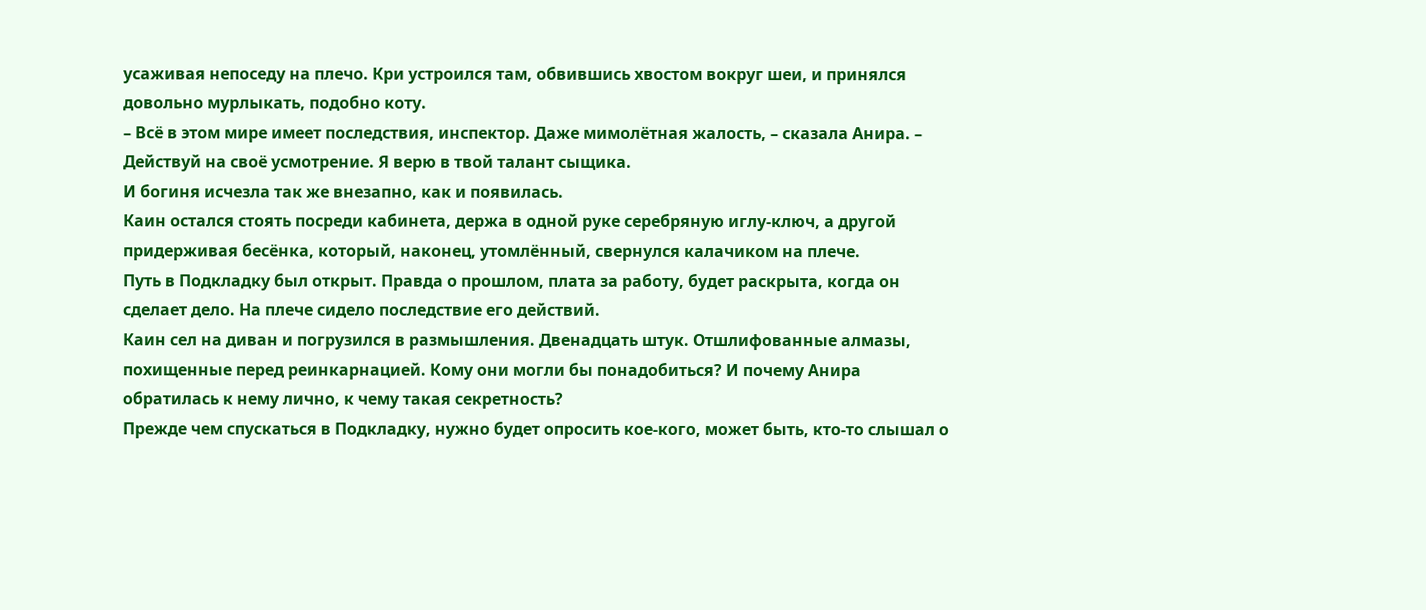усаживая непоседу на плечо. Кри устроился там, обвившись хвостом вокруг шеи, и принялся довольно мурлыкать, подобно коту.
– Всё в этом мире имеет последствия, инспектор. Даже мимолётная жалость, – сказала Анира. – Действуй на своё усмотрение. Я верю в твой талант сыщика.
И богиня исчезла так же внезапно, как и появилась.
Каин остался стоять посреди кабинета, держа в одной руке серебряную иглу-ключ, а другой придерживая бесёнка, который, наконец, утомлённый, свернулся калачиком на плече.
Путь в Подкладку был открыт. Правда о прошлом, плата за работу, будет раскрыта, когда он сделает дело. На плече сидело последствие его действий.
Каин сел на диван и погрузился в размышления. Двенадцать штук. Отшлифованные алмазы, похищенные перед реинкарнацией. Кому они могли бы понадобиться? И почему Анира обратилась к нему лично, к чему такая секретность?
Прежде чем спускаться в Подкладку, нужно будет опросить кое-кого, может быть, кто-то слышал о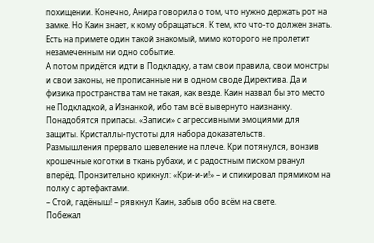похищении. Конечно, Анира говорила о том, что нужно держать рот на замке. Но Каин знает, к кому обращаться. К тем, кто что-то должен знать. Есть на примете один такой знакомый, мимо которого не пролетит незамеченным ни одно событие.
А потом придётся идти в Подкладку, а там свои правила, свои монстры и свои законы, не прописанные ни в одном своде Директива. Да и физика пространства там не такая, как везде. Каин назвал бы это место не Подкладкой, а Изнанкой, ибо там всё вывернуто наизнанку. Понадобятся припасы. «Записи» с агрессивными эмоциями для защиты. Кристаллы-пустоты для набора доказательств.
Размышления прервало шевеление на плече. Кри потянулся, вонзив крошечные коготки в ткань рубахи, и с радостным писком рванул вперёд. Пронзительно крикнул: «Кри-и-и!» – и спикировал прямиком на полку с артефактами.
– Стой, гадёныш! – рявкнул Каин, забыв обо всём на свете.
Побежал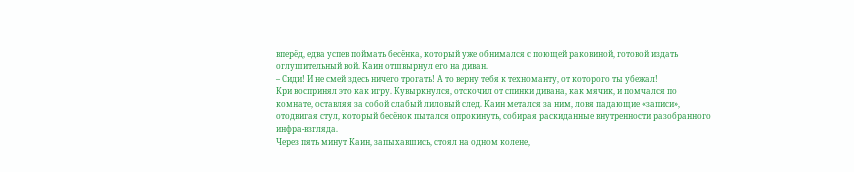вперёд, едва успев поймать бесёнка, который уже обнимался с поющей раковиной, готовой издать оглушительный вой. Каин отшвырнул его на диван.
– Сиди! И не смей здесь ничего трогать! А то верну тебя к техноманту, от которого ты убежал!
Кри воспринял это как игру. Кувыркнулся, отскочил от спинки дивана, как мячик, и помчался по комнате, оставляя за собой слабый лиловый след. Каин метался за ним, ловя падающие «записи», отодвигая стул, который бесёнок пытался опрокинуть, собирая раскиданные внутренности разобранного инфра-взгляда.
Через пять минут Каин, запыхавшись, стоял на одном колене,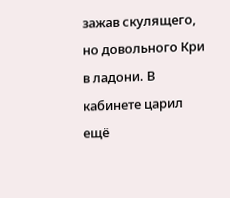зажав скулящего, но довольного Кри в ладони. В кабинете царил ещё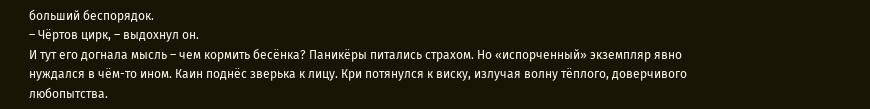больший беспорядок.
– Чёртов цирк, – выдохнул он.
И тут его догнала мысль – чем кормить бесёнка? Паникёры питались страхом. Но «испорченный» экземпляр явно нуждался в чём-то ином. Каин поднёс зверька к лицу. Кри потянулся к виску, излучая волну тёплого, доверчивого любопытства.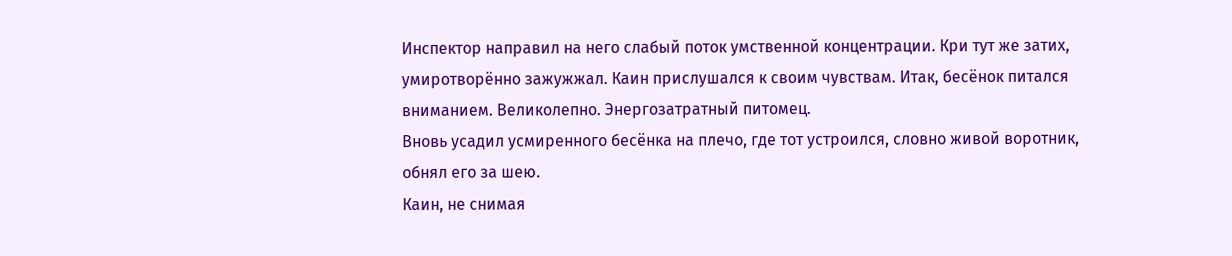Инспектор направил на него слабый поток умственной концентрации. Кри тут же затих, умиротворённо зажужжал. Каин прислушался к своим чувствам. Итак, бесёнок питался вниманием. Великолепно. Энергозатратный питомец.
Вновь усадил усмиренного бесёнка на плечо, где тот устроился, словно живой воротник, обнял его за шею.
Каин, не снимая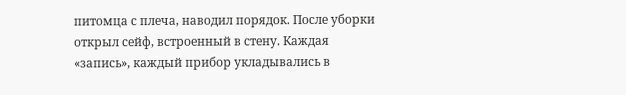питомца с плеча, наводил порядок. После уборки открыл сейф, встроенный в стену. Каждая «запись», каждый прибор укладывались в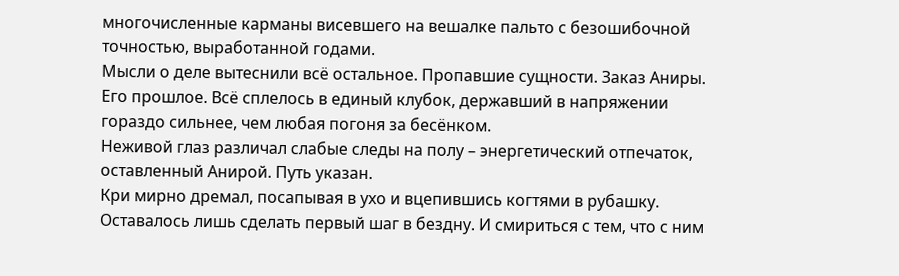многочисленные карманы висевшего на вешалке пальто с безошибочной точностью, выработанной годами.
Мысли о деле вытеснили всё остальное. Пропавшие сущности. Заказ Аниры. Его прошлое. Всё сплелось в единый клубок, державший в напряжении гораздо сильнее, чем любая погоня за бесёнком.
Неживой глаз различал слабые следы на полу – энергетический отпечаток, оставленный Анирой. Путь указан.
Кри мирно дремал, посапывая в ухо и вцепившись когтями в рубашку. Оставалось лишь сделать первый шаг в бездну. И смириться с тем, что с ним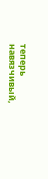теперь навязчивый,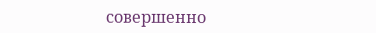совершенно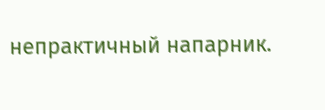непрактичный напарник.